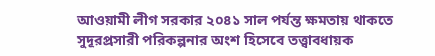আওয়ামী লীগ সরকার ২০৪১ সাল পর্যন্ত ক্ষমতায় থাকতে সুদূরপ্রসারী পরিকল্পনার অংশ হিসেবে তত্ত্বাবধায়ক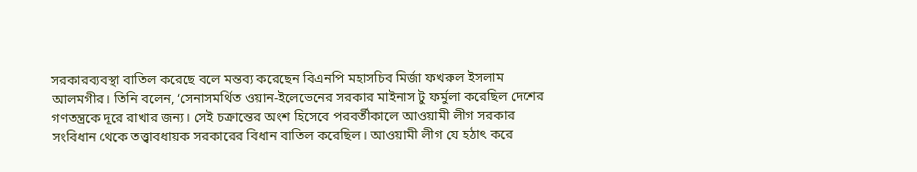সরকারব্যবস্থা বাতিল করেছে বলে মন্তব্য করেছেন বিএনপি মহাসচিব মির্জা ফখরুল ইসলাম আলমগীর। তিনি বলেন, ‘সেনাসমর্থিত ওয়ান-ইলেভেনের সরকার মাইনাস টু ফর্মুলা করেছিল দেশের গণতন্ত্রকে দূরে রাখার জন্য। সেই চক্রান্তের অংশ হিসেবে পরবর্তীকালে আওয়ামী লীগ সরকার সংবিধান থেকে তত্ত্বাবধায়ক সরকারের বিধান বাতিল করেছিল। আওয়ামী লীগ যে হঠাৎ করে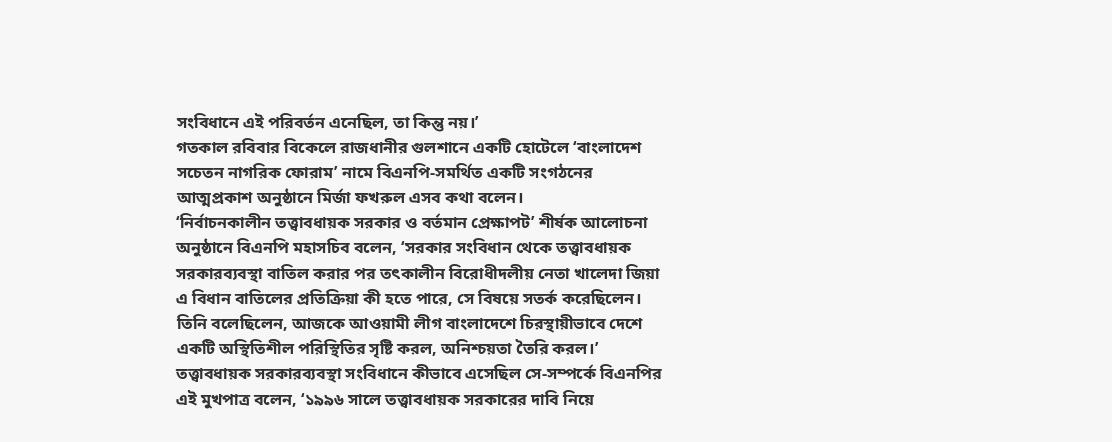সংবিধানে এই পরিবর্তন এনেছিল, তা কিন্তু নয়।’
গতকাল রবিবার বিকেলে রাজধানীর গুলশানে একটি হোটেলে ‘বাংলাদেশ সচেতন নাগরিক ফোরাম’ নামে বিএনপি-সমর্থিত একটি সংগঠনের আত্মপ্রকাশ অনুষ্ঠানে মির্জা ফখরুল এসব কথা বলেন।
‘নির্বাচনকালীন তত্ত্বাবধায়ক সরকার ও বর্তমান প্রেক্ষাপট’ শীর্ষক আলোচনা অনুষ্ঠানে বিএনপি মহাসচিব বলেন, ‘সরকার সংবিধান থেকে তত্ত্বাবধায়ক সরকারব্যবস্থা বাতিল করার পর তৎকালীন বিরোধীদলীয় নেতা খালেদা জিয়া এ বিধান বাতিলের প্রতিক্রিয়া কী হতে পারে, সে বিষয়ে সতর্ক করেছিলেন। তিনি বলেছিলেন, আজকে আওয়ামী লীগ বাংলাদেশে চিরস্থায়ীভাবে দেশে একটি অস্থিতিশীল পরিস্থিতির সৃষ্টি করল, অনিশ্চয়তা তৈরি করল।’
তত্ত্বাবধায়ক সরকারব্যবস্থা সংবিধানে কীভাবে এসেছিল সে-সম্পর্কে বিএনপির এই মুখপাত্র বলেন, ‘১৯৯৬ সালে তত্ত্বাবধায়ক সরকারের দাবি নিয়ে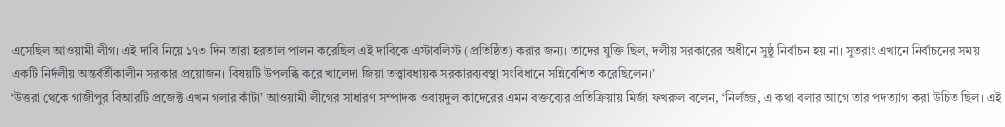এসেছিল আওয়ামী লীগ। এই দাবি নিয়ে ১৭৩ দিন তারা হরতাল পালন করেছিল এই দাবিকে এস্টাবলিস্ট (প্রতিষ্ঠিত) করার জন্য। তাদের যুক্তি ছিল, দলীয় সরকারের অধীনে সুষ্ঠু নির্বাচন হয় না। সুতরাং এখানে নির্বাচনের সময় একটি নির্দলীয় অন্তর্বর্তীকালীন সরকার প্রয়োজন। বিষয়টি উপলব্ধি করে খালেদা জিয়া তত্ত্বাবধায়ক সরকারব্যবস্থা সংবিধানে সন্নিবেশিত করেছিলেন।’
‘উত্তরা থেকে গাজীপুর বিআরটি প্রজেক্ট এখন গলার কাঁটা’ আওয়ামী লীগের সাধারণ সম্পাদক ওবায়দুল কাদেরের এমন বক্তব্যের প্রতিক্রিয়ায় মির্জা ফখরুল বলেন, ‘নির্লজ্জ, এ কথা বলার আগে তার পদত্যাগ করা উচিত ছিল। এই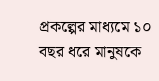প্রকল্পের মাধ্যমে ১০ বছর ধরে মানুষকে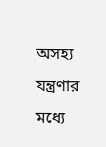অসহ্য যন্ত্রণার মধ্যে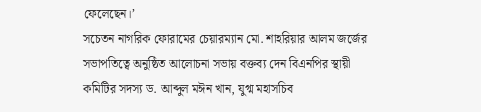ফেলেছেন।’
সচেতন নাগরিক ফোরামের চেয়ারম্যান মো. শাহরিয়ার আলম জর্জের সভাপতিত্বে অনুষ্ঠিত আলোচনা সভায় বক্তব্য দেন বিএনপির স্থায়ী কমিটির সদস্য ড. আব্দুল মঈন খান, যুগ্ম মহাসচিব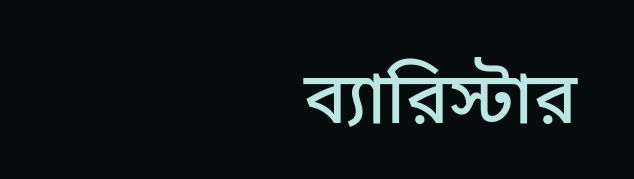ব্যারিস্টার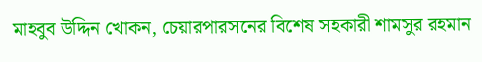মাহবুব উদ্দিন খোকন, চেয়ারপারসনের বিশেষ সহকারী শামসুর রহমান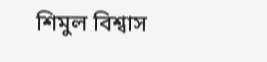শিমুল বিশ্বাস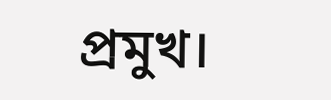প্রমুখ।